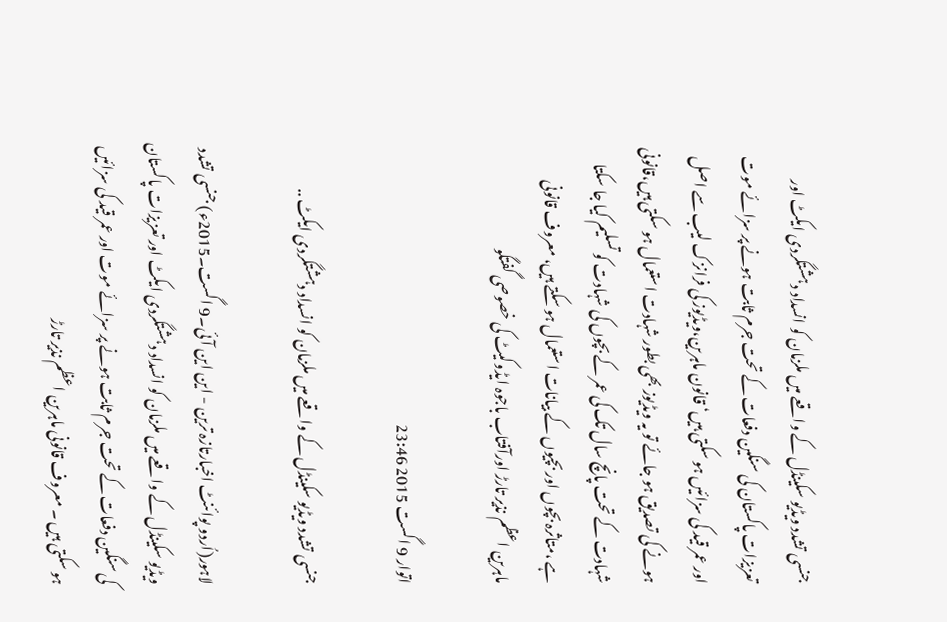جنسی تشدد ویڈیو سکینڈل کے واقعے میں ملزمان کو انسداد دہشتگردی ایکٹ اور تعزیزات پاکستان کی سنگین دفعات کے تحت جرم ثابت ہونے پر سزائے موت اور عمر قید کی سزائیں ہو سکتی ہیں‘ قانون ماہرین،ویڈیوز کی فرانزک لیب سے اصل ہونے کی تصدیق ہو جائے تو یہ ویڈیوز بھی بطور شہادت استعمال ہو سکتی ہیں،قانونی شہادت کے تحت پانچ سال تک کی عمر کے بچوں کی شہادت کو تسلیم کیا جا سکتا ہے ،متاثرہ بچوں اور بچیوں کے بیانات استعمال ہو سکتے ہیں، معروف قانونی ماہرین اعظم نذیر تارڑ اورآفتاب باجوہ ایڈوکیٹ کی خصوصی گفتگو

اتوار 9 اگست 2015 23:46

جنسی تشدد ویڈیو سکینڈل کے واقعے میں ملزمان کو انسداد دہشتگردی ایکٹ ..

لاہور(اُردو پوائنٹ اخبارتازہ ترین - این این آئی۔9 اگست۔2015ء) جنسی تشدد ویڈیو سکینڈل کے واقعے میں ملزمان کو انسداد دہشتگردی ایکٹ اور تعزیزات پاکستان کی سنگین دفعات کے تحت جرم ثابت ہونے پر سزائے موت اور عمر قید کی سزائیں ہو سکتی ہیں ۔ معروف قانونی ماہرین اعظم نذیر تارڑ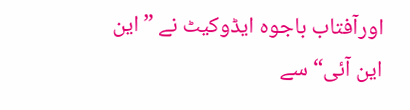اورآفتاب باجوہ ایڈوکیٹ نے ”این این آئی“ سے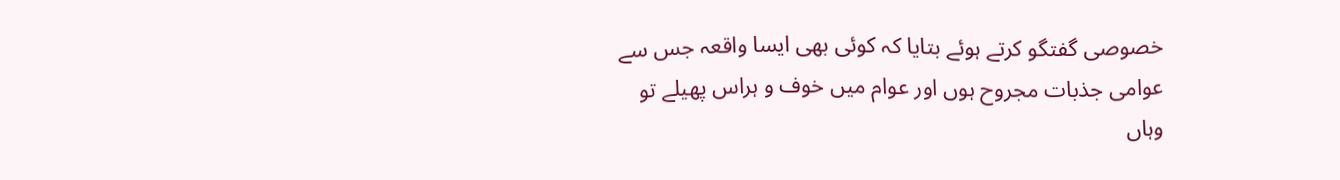خصوصی گفتگو کرتے ہوئے بتایا کہ کوئی بھی ایسا واقعہ جس سے عوامی جذبات مجروح ہوں اور عوام میں خوف و ہراس پھیلے تو وہاں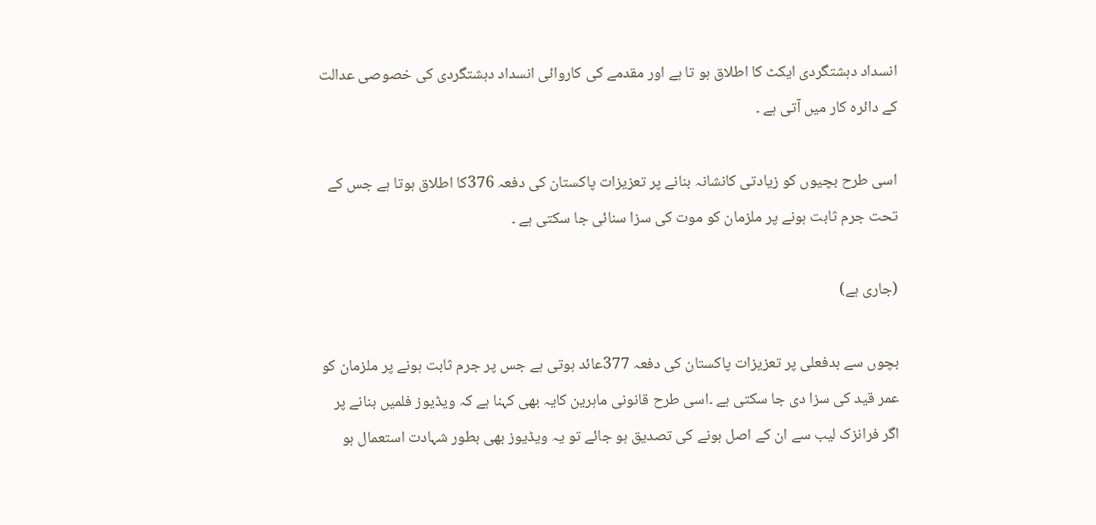انسداد دہشتگردی ایکٹ کا اطلاق ہو تا ہے اور مقدمے کی کاروائی انسداد دہشتگردی کی خصوصی عدالت کے دائرہ کار میں آتی ہے ۔

اسی طرح بچیوں کو زیادتی کانشانہ بنانے پر تعزیزات پاکستان کی دفعہ 376کا اطلاق ہوتا ہے جس کے تحت جرم ثابت ہونے پر ملزمان کو موت کی سزا سنائی جا سکتی ہے ۔

(جاری ہے)

بچوں سے بدفعلی پر تعزیزات پاکستان کی دفعہ 377عائد ہوتی ہے جس پر جرم ثابت ہونے پر ملزمان کو عمر قید کی سزا دی جا سکتی ہے ۔اسی طرح قانونی ماہرین کایہ بھی کہنا ہے کہ ویڈیوز فلمیں بنانے پر اگر فرانزک لیب سے ان کے اصل ہونے کی تصدیق ہو جائے تو یہ ویڈیوز بھی بطور شہادت استعمال ہو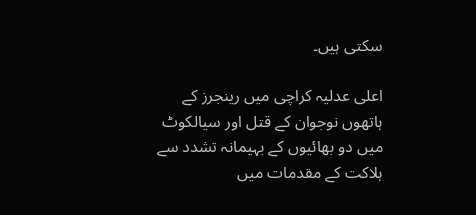سکتی ہیں۔

اعلی عدلیہ کراچی میں رینجرز کے ہاتھوں نوجوان کے قتل اور سیالکوٹ میں دو بھائیوں کے بہیمانہ تشدد سے ہلاکت کے مقدمات میں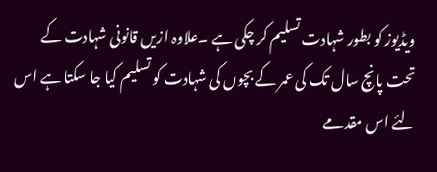ویڈیوز کو بطور شہادت تسلیم کر چکی ہے ۔علاوہ ازیں قانونی شہادت کے تحت پانچ سال تک کی عمر کے بچوں کی شہادت کو تسلیم کیا جا سکتا ہے اس لئے اس مقدمے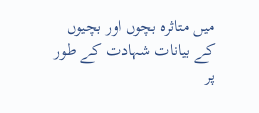میں متاثرہ بچوں اور بچیوں کے بیانات شہادت کے طور پر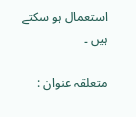استعمال ہو سکتے ہیں ۔

متعلقہ عنوان :